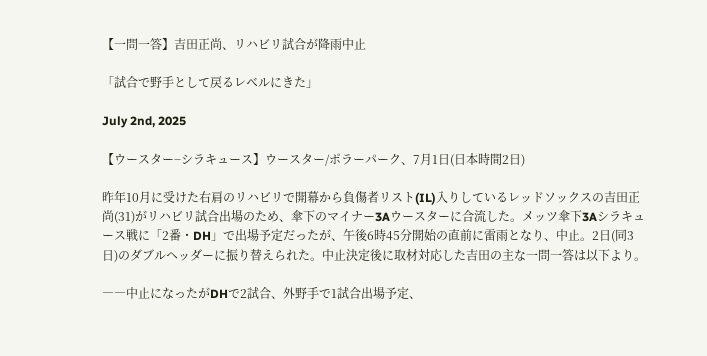【一問一答】吉田正尚、リハビリ試合が降雨中止

「試合で野手として戻るレベルにきた」

July 2nd, 2025

【ウースター−シラキュース】ウースター/ポラーパーク、7月1日(日本時間2日)

昨年10月に受けた右肩のリハビリで開幕から負傷者リスト(IL)入りしているレッドソックスの吉田正尚(31)がリハビリ試合出場のため、傘下のマイナー3Aウースターに合流した。メッツ傘下3Aシラキュース戦に「2番・DH」で出場予定だったが、午後6時45分開始の直前に雷雨となり、中止。2日(同3日)のダブルヘッダーに振り替えられた。中止決定後に取材対応した吉田の主な一問一答は以下より。

――中止になったがDHで2試合、外野手で1試合出場予定、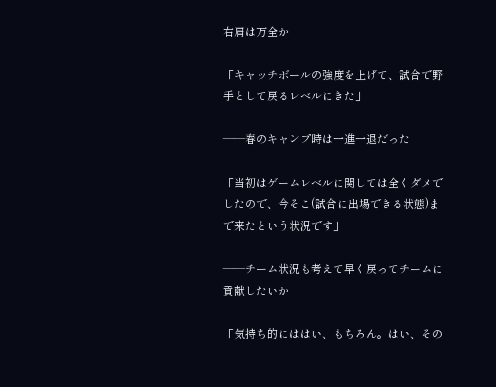右肩は万全か

「キャッチボールの強度を上げて、試合で野手として戻るレベルにきた」

――春のキャンプ時は一進一退だった

「当初はゲームレベルに関しては全くダメでしたので、今そこ(試合に出場できる状態)まで来たという状況です」

――チーム状況も考えて早く戻ってチームに貢献したいか

「気持ち的にははい、もちろん。はい、その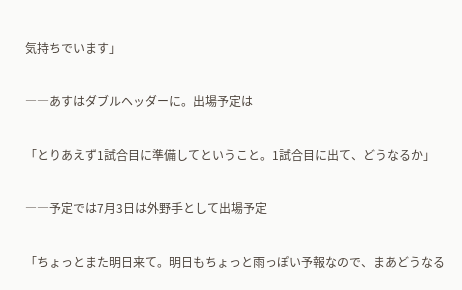気持ちでいます」

――あすはダブルヘッダーに。出場予定は

「とりあえず1試合目に準備してということ。1試合目に出て、どうなるか」

――予定では7月3日は外野手として出場予定

「ちょっとまた明日来て。明日もちょっと雨っぽい予報なので、まあどうなる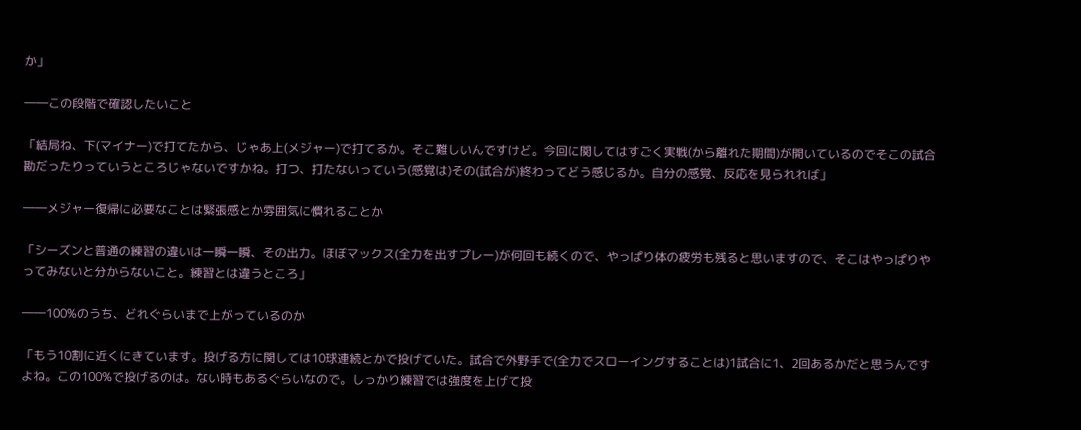か」

――この段階で確認したいこと

「結局ね、下(マイナー)で打てたから、じゃあ上(メジャー)で打てるか。そこ難しいんですけど。今回に関してはすごく実戦(から離れた期間)が開いているのでそこの試合勘だったりっていうところじゃないですかね。打つ、打たないっていう(感覚は)その(試合が)終わってどう感じるか。自分の感覚、反応を見られれば」

――メジャー復帰に必要なことは緊張感とか雰囲気に慣れることか

「シーズンと普通の練習の違いは一瞬一瞬、その出力。ほぼマックス(全力を出すプレー)が何回も続くので、やっぱり体の疲労も残ると思いますので、そこはやっぱりやってみないと分からないこと。練習とは違うところ」

――100%のうち、どれぐらいまで上がっているのか

「もう10割に近くにきています。投げる方に関しては10球連続とかで投げていた。試合で外野手で(全力でスローイングすることは)1試合に1、2回あるかだと思うんですよね。この100%で投げるのは。ない時もあるぐらいなので。しっかり練習では強度を上げて投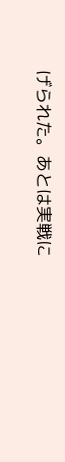げられた。あとは実戦に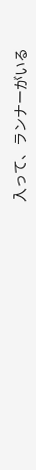入って、ランナーがいる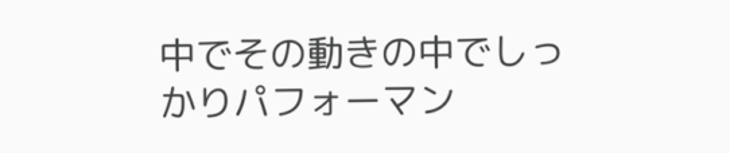中でその動きの中でしっかりパフォーマン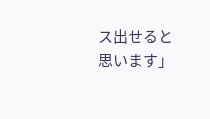ス出せると思います」